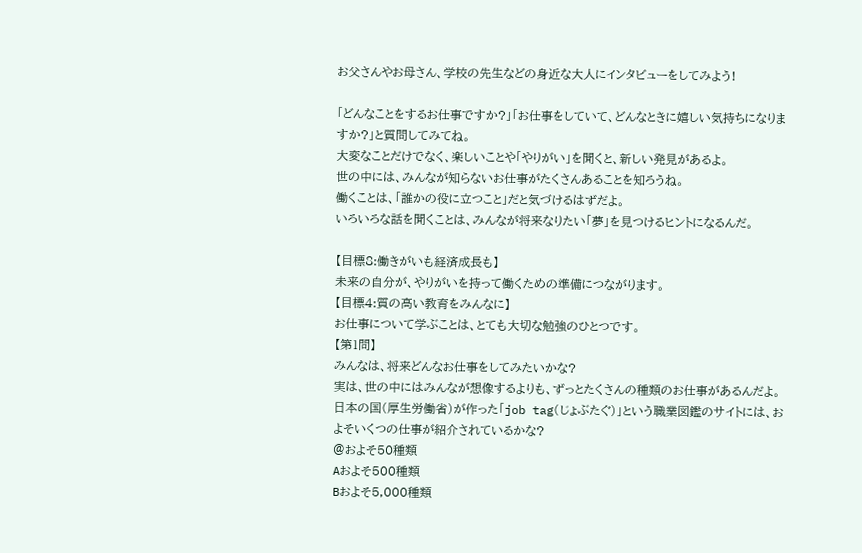お父さんやお母さん、学校の先生などの身近な大人にインタビューをしてみよう!

「どんなことをするお仕事ですか?」「お仕事をしていて、どんなときに嬉しい気持ちになりますか?」と質問してみてね。
大変なことだけでなく、楽しいことや「やりがい」を聞くと、新しい発見があるよ。
世の中には、みんなが知らないお仕事がたくさんあることを知ろうね。
働くことは、「誰かの役に立つこと」だと気づけるはずだよ。
いろいろな話を聞くことは、みんなが将来なりたい「夢」を見つけるヒントになるんだ。

【目標8:働きがいも経済成長も】
未来の自分が、やりがいを持って働くための準備につながります。
【目標4:質の高い教育をみんなに】
お仕事について学ぶことは、とても大切な勉強のひとつです。
【第1問】
みんなは、将来どんなお仕事をしてみたいかな?
実は、世の中にはみんなが想像するよりも、ずっとたくさんの種類のお仕事があるんだよ。
日本の国(厚生労働省)が作った「job tag(じょぶたぐ)」という職業図鑑のサイトには、およそいくつの仕事が紹介されているかな?
@およそ50種類
Aおよそ500種類
Bおよそ5,000種類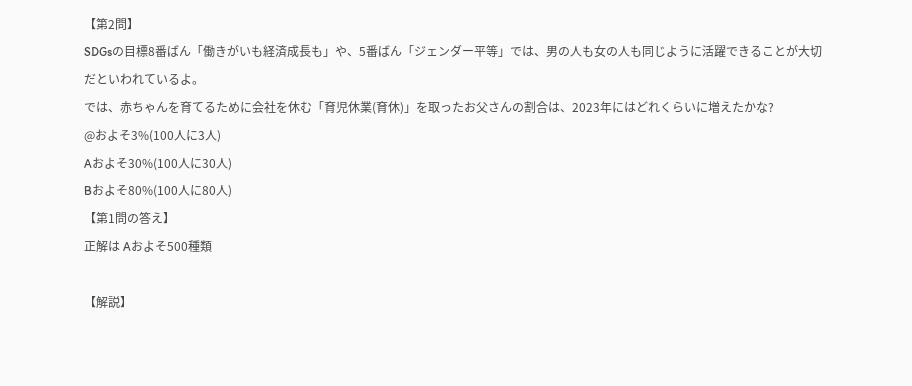【第2問】
SDGsの目標8番ばん「働きがいも経済成長も」や、5番ばん「ジェンダー平等」では、男の人も女の人も同じように活躍できることが大切だといわれているよ。
では、赤ちゃんを育てるために会社を休む「育児休業(育休)」を取ったお父さんの割合は、2023年にはどれくらいに増えたかな?
@およそ3%(100人に3人)
Aおよそ30%(100人に30人)
Bおよそ80%(100人に80人)
【第1問の答え】
正解は Aおよそ500種類

【解説】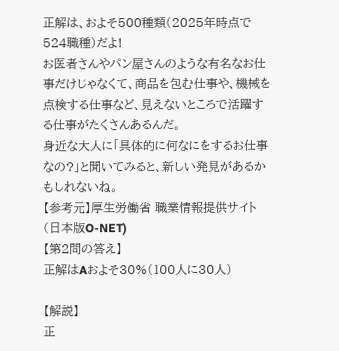正解は、およそ500種類(2025年時点で524職種)だよ!
お医者さんやパン屋さんのような有名なお仕事だけじゃなくて、商品を包む仕事や、機械を点検する仕事など、見えないところで活躍する仕事がたくさんあるんだ。
身近な大人に「具体的に何なにをするお仕事なの?」と聞いてみると、新しい発見があるかもしれないね。
【参考元】厚生労働省 職業情報提供サイト(日本版O-NET)
【第2問の答え】
正解はAおよそ30%(100人に30人)

【解説】
正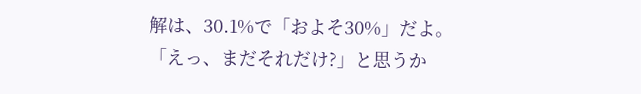解は、30.1%で「およそ30%」だよ。
「えっ、まだそれだけ?」と思うか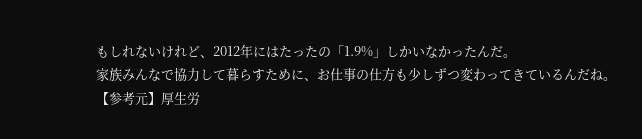もしれないけれど、2012年にはたったの「1.9%」しかいなかったんだ。
家族みんなで協力して暮らすために、お仕事の仕方も少しずつ変わってきているんだね。
【参考元】厚生労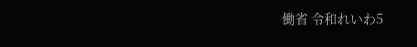働省 令和れいわ5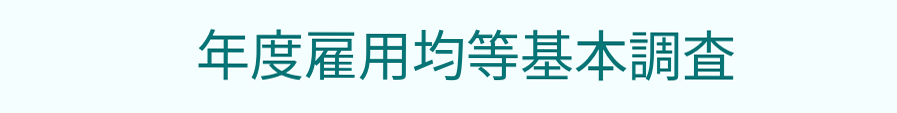年度雇用均等基本調査